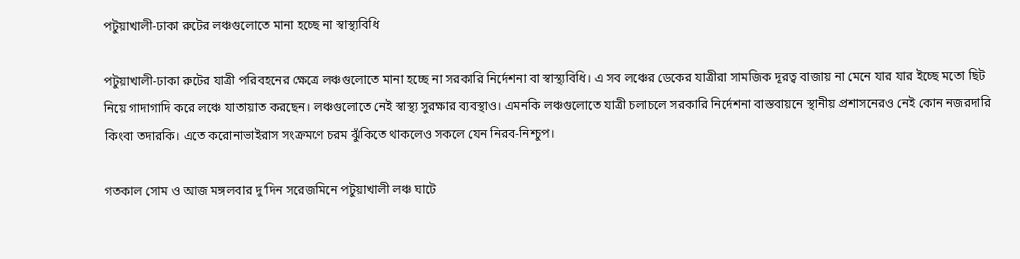পটুয়াখালী-ঢাকা রুটের লঞ্চগুলোতে মানা হচ্ছে না স্বাস্থ্যবিধি

পটুয়াখালী-ঢাকা রুটের যাত্রী পরিবহনের ক্ষেত্রে লঞ্চগুলোতে মানা হচ্ছে না সরকারি নির্দেশনা বা স্বাস্থ্যবিধি। এ সব লঞ্চের ডেকের যাত্রীরা সামজিক দূরত্ব বাজায় না মেনে যার যার ইচ্ছে মতো ছিট নিয়ে গাদাগাদি করে লঞ্চে যাতায়াত করছেন। লঞ্চগুলোতে নেই স্বাস্থ্য সুরক্ষার ব্যবস্থাও। এমনকি লঞ্চগুলোতে যাত্রী চলাচলে সরকারি নির্দেশনা বাস্তবায়নে স্থানীয় প্রশাসনেরও নেই কোন নজরদারি কিংবা তদারকি। এতে করোনাভাইরাস সংক্রমণে চরম ঝুঁকিতে থাকলেও সকলে যেন নিরব-নিশ্চুপ।

গতকাল সোম ও আজ মঙ্গলবার দু’দিন সরেজমিনে পটুয়াখালী লঞ্চ ঘাটে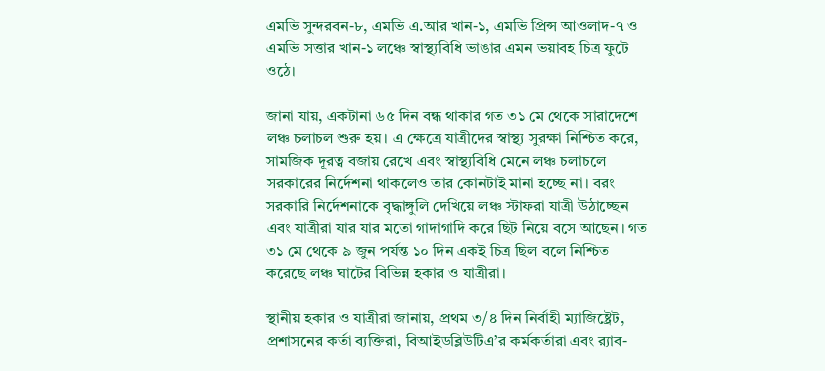এমভি সুন্দরবন-৮, এমভি এ.আর খান-১, এমভি প্রিন্স আওলাদ-৭ ও এমভি সত্তার খান-১ লঞ্চে স্বাস্থ্যবিধি ভাঙার এমন ভয়াবহ চিত্র ফুটে ওঠে।

জানা যায়, একটানা ৬৫ দিন বন্ধ থাকার গত ৩১ মে থেকে সারাদেশে লঞ্চ চলাচল শুরু হয়। এ ক্ষেত্রে যাত্রীদের স্বাস্থ্য সুরক্ষা নিশ্চিত করে, সামজিক দূরত্ব বজায় রেখে এবং স্বাস্থ্যবিধি মেনে লঞ্চ চলাচলে সরকারের নির্দেশনা থাকলেও তার কোনটাই মানা হচ্ছে না। বরং সরকারি নির্দেশনাকে বৃদ্ধাঙ্গুলি দেখিয়ে লঞ্চ স্টাফরা যাত্রী উঠাচ্ছেন এবং যাত্রীরা যার যার মতো গাদাগাদি করে ছিট নিয়ে বসে আছেন। গত ৩১ মে থেকে ৯ জুন পর্যন্ত ১০ দিন একই চিত্র ছিল বলে নিশ্চিত করেছে লঞ্চ ঘাটের বিভিন্ন হকার ও যাত্রীরা।

স্থানীয় হকার ও যাত্রীরা জানায়, প্রথম ৩/৪ দিন নির্বাহী ম্যাজিষ্ট্রেট, প্রশাসনের কর্তা ব্যক্তিরা, বিআইডব্লিউটিএ’র কর্মকর্তারা এবং র‌্যাব-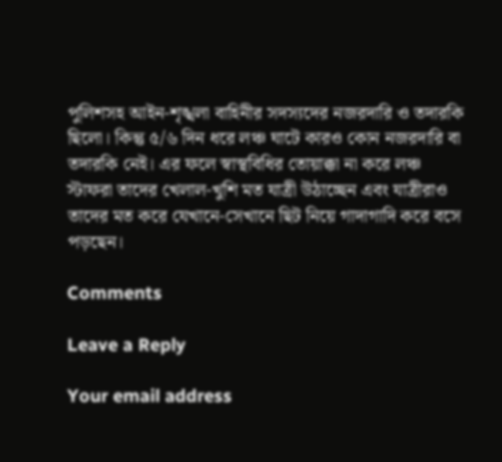পুলিশসহ আইন-শৃঙ্খলা বাহিনীর সদস্যদের নজরদারি ও তদারকি ছিলো। কিন্তু ৫/৬ দিন ধরে লঞ্চ ঘাটে কারও কোন নজরদারি বা তদারকি নেই। এর ফলে স্বাস্থবিধির তোয়াক্কা না করে লঞ্চ স্টাফরা তাদের খেলাল-খুশি মত যাত্রী উঠাচ্ছেন এবং যাত্রীরাও তাদের মত করে যেখানে-সেখানে ছিট নিয়ে গাদাগাদি করে বসে পড়ছেন।

Comments

Leave a Reply

Your email address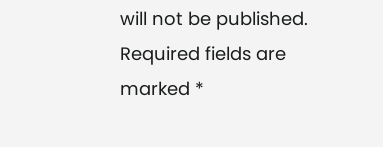will not be published. Required fields are marked *